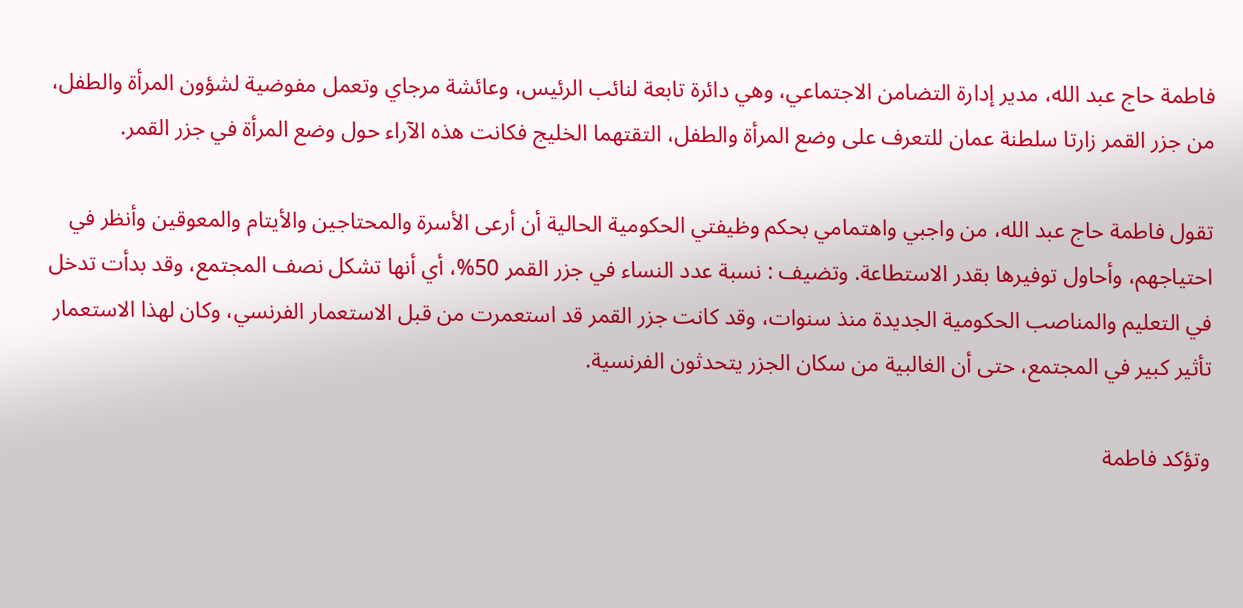فاطمة حاج عبد الله، مدير إدارة التضامن الاجتماعي، وهي دائرة تابعة لنائب الرئيس، وعائشة مرجاي وتعمل مفوضية لشؤون المرأة والطفل، من جزر القمر زارتا سلطنة عمان للتعرف على وضع المرأة والطفل، التقتهما الخليج فكانت هذه الآراء حول وضع المرأة في جزر القمر.

تقول فاطمة حاج عبد الله، من واجبي واهتمامي بحكم وظيفتي الحكومية الحالية أن أرعى الأسرة والمحتاجين والأيتام والمعوقين وأنظر في احتياجهم، وأحاول توفيرها بقدر الاستطاعة. وتضيف : نسبة عدد النساء في جزر القمر 50%، أي أنها تشكل نصف المجتمع، وقد بدأت تدخل في التعليم والمناصب الحكومية الجديدة منذ سنوات، وقد كانت جزر القمر قد استعمرت من قبل الاستعمار الفرنسي، وكان لهذا الاستعمار تأثير كبير في المجتمع، حتى أن الغالبية من سكان الجزر يتحدثون الفرنسية.

وتؤكد فاطمة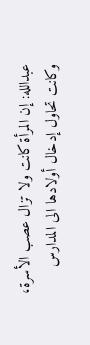عبدالله: إن المرأة كانت ولا تزال عصب الأسرة، وكانت تحاول إدخال أولادها الى المدارس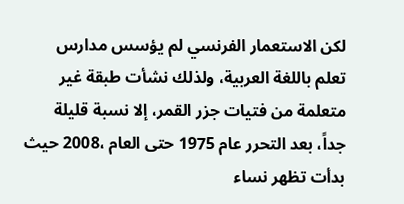لكن الاستعمار الفرنسي لم يؤسس مدارس تعلم باللغة العربية، ولذلك نشأت طبقة غير متعلمة من فتيات جزر القمر، إلا نسبة قليلة جداً، بعد التحرر عام 1975 حتى العام ،2008 حيث بدأت تظهر نساء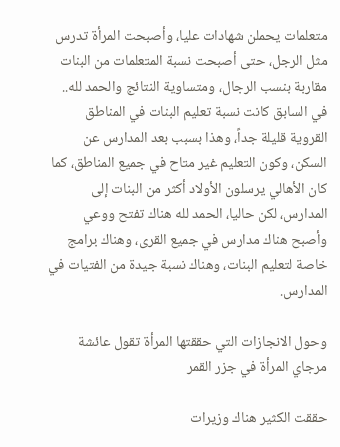متعلمات يحملن شهادات عليا، وأصبحت المرأة تدرس مثل الرجل، حتى أصبحت نسبة المتعلمات من البنات مقاربة بنسب الرجال، ومتساوية النتائج والحمد لله.. في السابق كانت نسبة تعليم البنات في المناطق القروية قليلة جداً، وهذا بسبب بعد المدارس عن السكن، وكون التعليم غير متاح في جميع المناطق، كما كان الأهالي يرسلون الأولاد أكثر من البنات إلى المدارس، لكن حاليا، الحمد لله هناك تفتح ووعي وأصبح هناك مدارس في جميع القرى، وهناك برامج خاصة لتعليم البنات، وهناك نسبة جيدة من الفتيات في المدارس.

وحول الانجازات التي حققتها المرأة تقول عائشة مرجاي المرأة في جزر القمر

حققت الكثير هناك وزيرات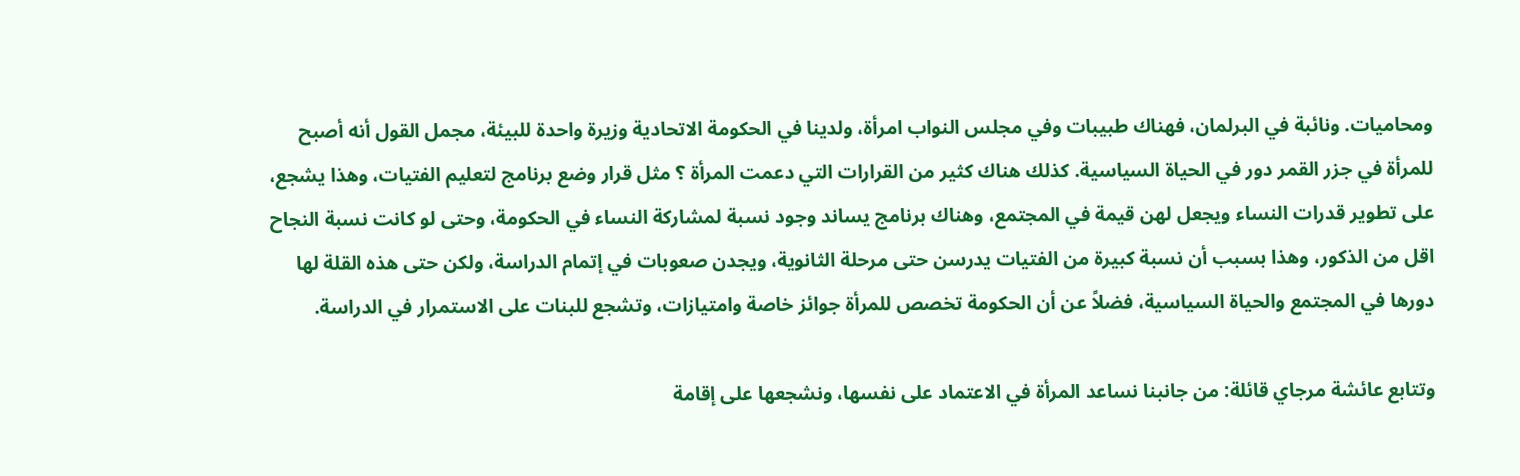ومحاميات. ونائبة في البرلمان، فهناك طبيبات وفي مجلس النواب امرأة، ولدينا في الحكومة الاتحادية وزيرة واحدة للبيئة، مجمل القول أنه أصبح للمرأة في جزر القمر دور في الحياة السياسية. كذلك هناك كثير من القرارات التي دعمت المرأة ؟ مثل قرار وضع برنامج لتعليم الفتيات، وهذا يشجع، على تطوير قدرات النساء ويجعل لهن قيمة في المجتمع، وهناك برنامج يساند وجود نسبة لمشاركة النساء في الحكومة، وحتى لو كانت نسبة النجاح اقل من الذكور، وهذا بسبب أن نسبة كبيرة من الفتيات يدرسن حتى مرحلة الثانوية، ويجدن صعوبات في إتمام الدراسة، ولكن حتى هذه القلة لها دورها في المجتمع والحياة السياسية، فضلاً عن أن الحكومة تخصص للمرأة جوائز خاصة وامتيازات، وتشجع للبنات على الاستمرار في الدراسة.

وتتابع عائشة مرجاي قائلة: من جانبنا نساعد المرأة في الاعتماد على نفسها، ونشجعها على إقامة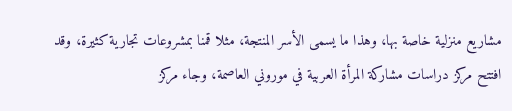مشاريع منزلية خاصة بها، وهذا ما يسمى الأسر المنتجة، مثلا قمنا بمشروعات تجارية كثيرة، وقد افتتح مركز دراسات مشاركة المرأة العربية في موروني العاصمة، وجاء مركز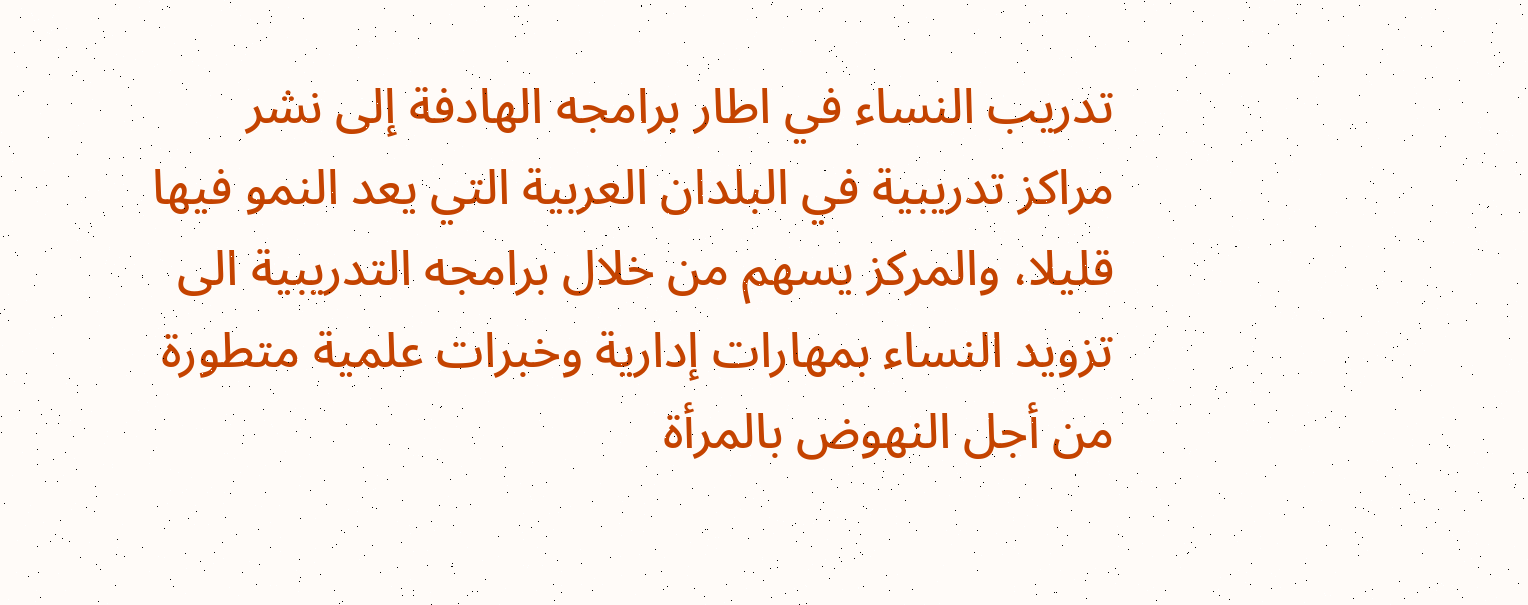تدريب النساء في اطار برامجه الهادفة إلى نشر مراكز تدريبية في البلدان العربية التي يعد النمو فيها قليلا، والمركز يسهم من خلال برامجه التدريبية الى تزويد النساء بمهارات إدارية وخبرات علمية متطورة من أجل النهوض بالمرأة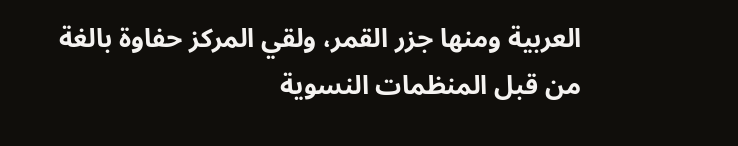العربية ومنها جزر القمر، ولقي المركز حفاوة بالغة من قبل المنظمات النسوية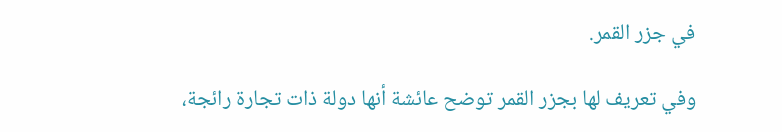في جزر القمر.

وفي تعريف لها بجزر القمر توضح عائشة أنها دولة ذات تجارة رائجة،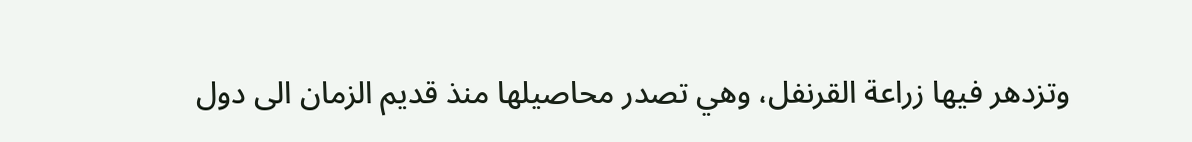وتزدهر فيها زراعة القرنفل، وهي تصدر محاصيلها منذ قديم الزمان الى دول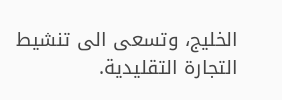الخليج، وتسعى الى تنشيط التجارة التقليدية.